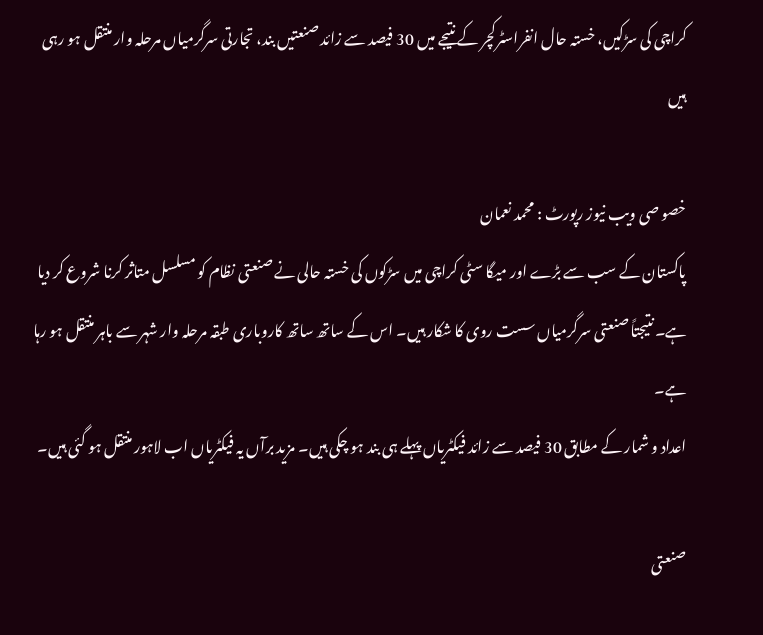کراچی کی سڑکیں، خستہ حال انفراسٹرکچر کے نتیجے میں 30 فیصد سے زائد صنعتیں بند، تجارتی سرگرمیاں مرحلہ وار منتقل ہو رہی ہیں

خصو صی ویب نیوز رپورٹ : محمد نعمان
پاکستان کے سب سے بڑے اور میگا سٹی کراچی میں سڑکوں کی خستہ حالی نے صنعتی نظام کو مسلسل متاثر کرنا شروع کر دیا ہے۔ نتیجتاً صنعتی سرگرمیاں سست روی کا شکار ہیں۔ اس کے ساتھ ساتھ کاروباری طبقہ مرحلہ وار شہر سے باہر منتقل ہو رہا ہے۔
اعداد و شمار کے مطابق 30 فیصد سے زائد فیکٹریاں پہلے ہی بند ہو چکی ہیں۔ مزید برآں یہ فیکٹریاں اب لاہور منتقل ہو گئی ہیں۔

صنعتی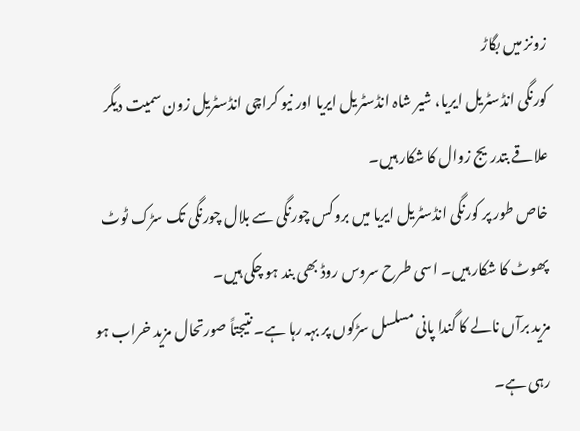زونز میں بگاڑ
کورنگی انڈسٹریل ایریا، شیر شاہ انڈسٹریل ایریا اور نیو کراچی انڈسٹریل زون سمیت دیگر علاقے بتدریج زوال کا شکار ہیں۔
خاص طور پر کورنگی انڈسٹریل ایریا میں بروکس چورنگی سے بلال چورنگی تک سڑک ٹوٹ پھوٹ کا شکار ہیں۔ اسی طرح سروس روڈ بھی بند ہو چکی ہیں۔
مزید برآں نالے کا گندا پانی مسلسل سڑکوں پر بہہ رہا ہے۔ نتیجتاً صورتحال مزید خراب ہو رہی ہے۔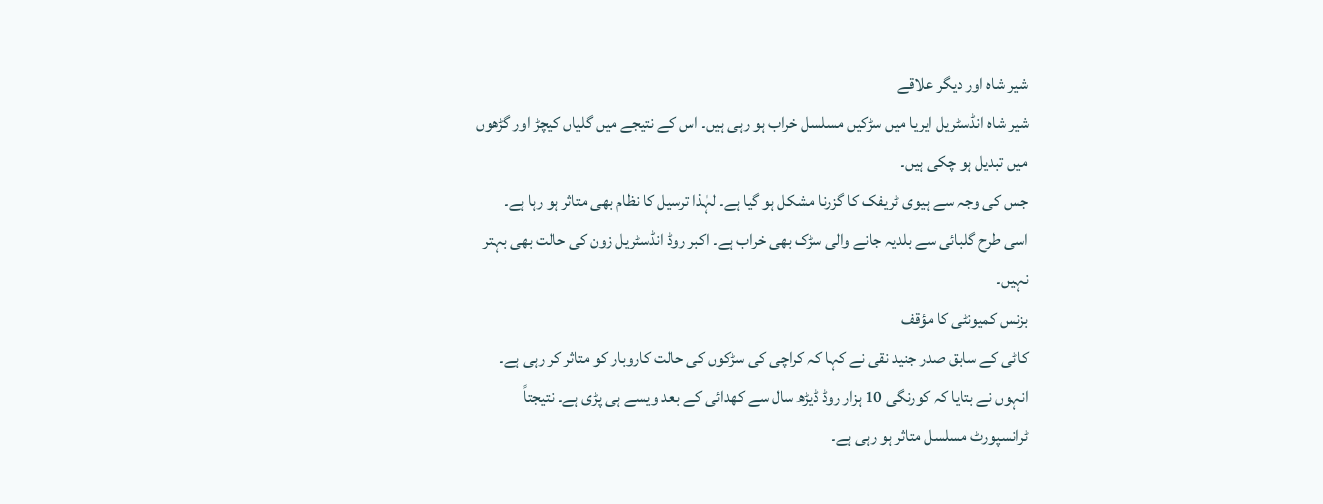شیر شاہ اور دیگر علاقے
شیر شاہ انڈسٹریل ایریا میں سڑکیں مسلسل خراب ہو رہی ہیں۔ اس کے نتیجے میں گلیاں کیچڑ اور گڑھوں میں تبدیل ہو چکی ہیں۔
جس کی وجہ سے ہیوی ٹریفک کا گزرنا مشکل ہو گیا ہے۔ لہٰذا ترسیل کا نظام بھی متاثر ہو رہا ہے۔
اسی طرح گلبائی سے بلدیہ جانے والی سڑک بھی خراب ہے۔ اکبر روڈ انڈسٹریل زون کی حالت بھی بہتر نہیں۔
بزنس کمیونٹی کا مؤقف
کاٹی کے سابق صدر جنید نقی نے کہا کہ کراچی کی سڑکوں کی حالت کاروبار کو متاثر کر رہی ہے۔
انہوں نے بتایا کہ کورنگی 10 ہزار روڈ ڈیڑھ سال سے کھدائی کے بعد ویسے ہی پڑی ہے۔ نتیجتاً ٹرانسپورٹ مسلسل متاثر ہو رہی ہے۔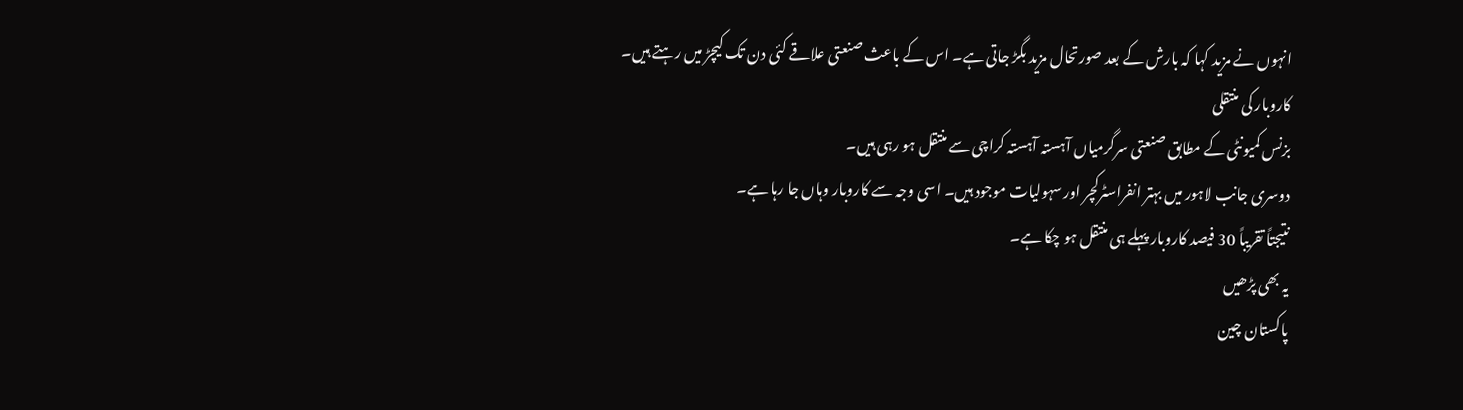انہوں نے مزید کہا کہ بارش کے بعد صورتحال مزید بگڑ جاتی ہے۔ اس کے باعث صنعتی علاقے کئی دن تک کیچڑ میں رہتے ہیں۔
کاروبار کی منتقلی
بزنس کمیونٹی کے مطابق صنعتی سرگرمیاں آہستہ آہستہ کراچی سے منتقل ہو رہی ہیں۔
دوسری جانب لاہور میں بہتر انفراسٹرکچر اور سہولیات موجود ہیں۔ اسی وجہ سے کاروبار وہاں جا رہا ہے۔
نتیجتاً تقریباً 30 فیصد کاروبار پہلے ہی منتقل ہو چکا ہے۔
یہ بھی پڑھیں
پاکستان چین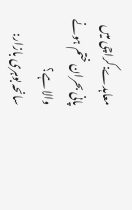معاہدے:کراچی میں پانی بحران ختم ہونے والا ہے؟
سانحہ بوہری بازار: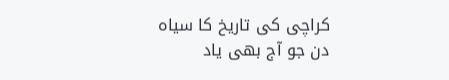کراچی کی تاریخ کا سیاہ دن جو آج بھی یاد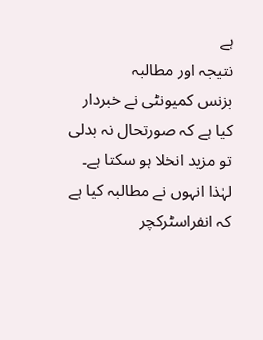ہے
نتیجہ اور مطالبہ
بزنس کمیونٹی نے خبردار کیا ہے کہ صورتحال نہ بدلی تو مزید انخلا ہو سکتا ہے۔
لہٰذا انہوں نے مطالبہ کیا ہے کہ انفراسٹرکچر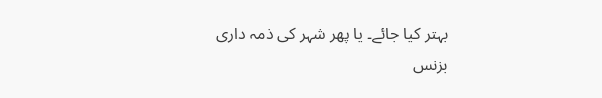بہتر کیا جائے۔ یا پھر شہر کی ذمہ داری بزنس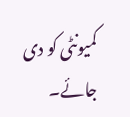کمیونٹی کو دی جائے۔